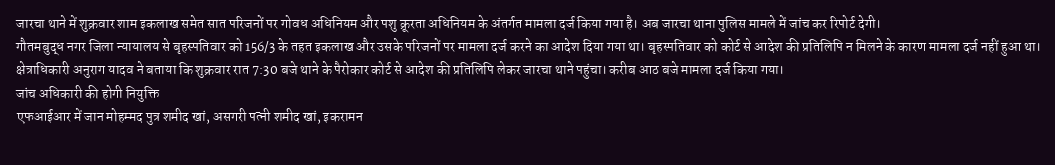जारचा थाने में शुक्रवार शाम इकलाख समेत सात परिजनों पर गोवध अधिनियम और पशु क्रूरता अधिनियम के अंतर्गत मामला दर्ज किया गया है। अब जारचा थाना पुलिस मामले में जांच कर रिपोर्ट देगी।
गौतमबुद्ध नगर जिला न्यायालय से बृहस्पतिवार को 156/3 के तहत इकलाख और उसके परिजनों पर मामला दर्ज करने का आदेश दिया गया था। बृहस्पतिवार को कोर्ट से आदेश की प्रतिलिपि न मिलने के कारण मामला दर्ज नहीं हुआ था।
क्षेत्राधिकारी अनुराग यादव ने बताया कि शुक्रवार रात 7:30 बजे थाने के पैरोकार कोर्ट से आदेश की प्रतिलिपि लेकर जारचा थाने पहुंचा। करीब आठ बजे मामला दर्ज किया गया।
जांच अधिकारी की होगी नियुक्ति
एफआईआर में जान मोहम्मद पुत्र शमीद खां, असगरी पत्नी शमीद खां, इकरामन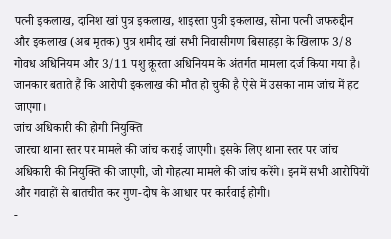पत्नी इकलाख, दानिश खां पुत्र इकलाख, शाइस्ता पुत्री इकलाख, सोना पत्नी जफरुद्दीन और इकलाख (अब मृतक) पुत्र शमीद खां सभी निवासीगण बिसाहड़ा के खिलाफ 3/8 गोवध अधिनियम और 3/11 पशु क्रूरता अधिनियम के अंतर्गत मामला दर्ज किया गया है। जानकार बताते हैं कि आरोपी इकलाख की मौत हो चुकी है ऐसे में उसका नाम जांच में हट जाएगा।
जांच अधिकारी की होगी नियुक्ति
जारचा थाना स्तर पर मामले की जांच कराई जाएगी। इसके लिए थाना स्तर पर जांच अधिकारी की नियुक्ति की जाएगी, जो गोहत्या मामले की जांच करेंगे। इनमें सभी आरोपियों और गवाहों से बातचीत कर गुण-दोष के आधार पर कार्रवाई होगी।
-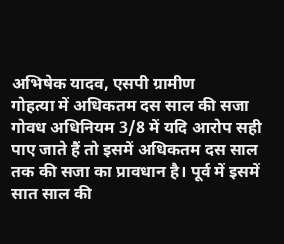अभिषेक यादव, एसपी ग्रामीण
गोहत्या में अधिकतम दस साल की सजा
गोवध अधिनियम 3/8 में यदि आरोप सही पाए जाते हैं तो इसमें अधिकतम दस साल तक की सजा का प्रावधान है। पूर्व में इसमें सात साल की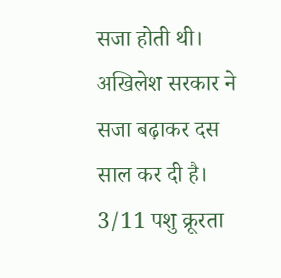सजा होती थी। अखिलेश सरकार ने सजा बढ़ाकर दस साल कर दी है। 3/11 पशु क्रूरता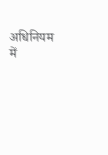अधिनियम में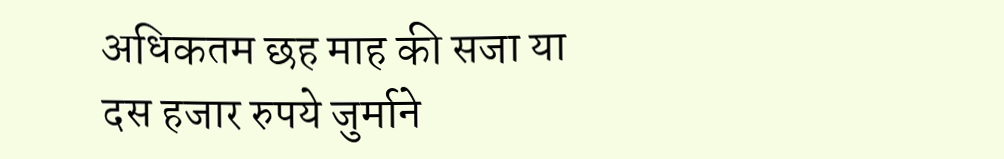अधिकतम छह माह की सजा या दस हजार रुपये जुर्माने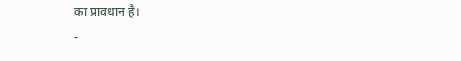का प्रावधान है।
-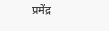प्रमेंद्र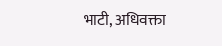भाटी, अधिवक्ता